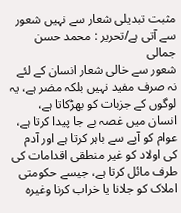مثبت تبدیلی شعار سے نہیں شعور سے آتی ہے/تحریر : محمد حسن جمالی
شعور سے خالی شعار انسان کے لئے نہ صرف مفید نہیں بلکہ مضر ہے، یہ لوگوں کے جزبات کو بهڑکاتا ہے، انسان میں غصہ بے جا پیدا کرتا ہے، عوام کو آپے سے باہر کرتا ہے اور آدم کی اولاد کو غیر منطقی اقدامات کی طرف مائل کرتا ہے، جیسے حکومتی املاک کو جلانا یا خراب کرنا وغیرہ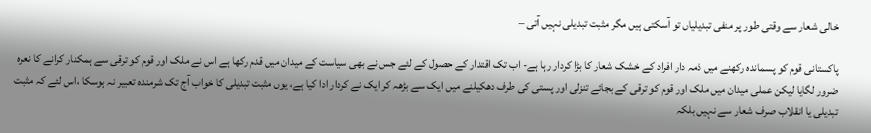خالی شعار سے وقتی طور پر منفی تبدیلیاں تو آسکتی ہیں مگر مثبت تبدیلی نہیں آتی –

پاکستانی قوم کو پسماندہ رکهنے میں ذمہ دار افراد کے خشک شعار کا بڑا کردار رہا ہے- اب تک اقتدار کے حصول کے لئے جس نے بهی سیاست کے میدان میں قدم رکھا ہے اس نے ملک اور قوم کو ترقی سے ہمکنار کرانے کا نعرہ ضرور لگایا لیکن عملی میدان میں ملک اور قوم کو ترقی کے بجائے تنزلی اور پستی کی طرف دهکیلنے میں ایک سے بڑهہ کر ایک نے کردار ادا کیا ہے، یوں مثبت تبدیلی کا خواب آج تک شرمندہ تعبیر نہ ہوسکا ،اس لئے کہ مثبت تبدیلی یا انقلاب صرف شعار سے نہیں بلکہ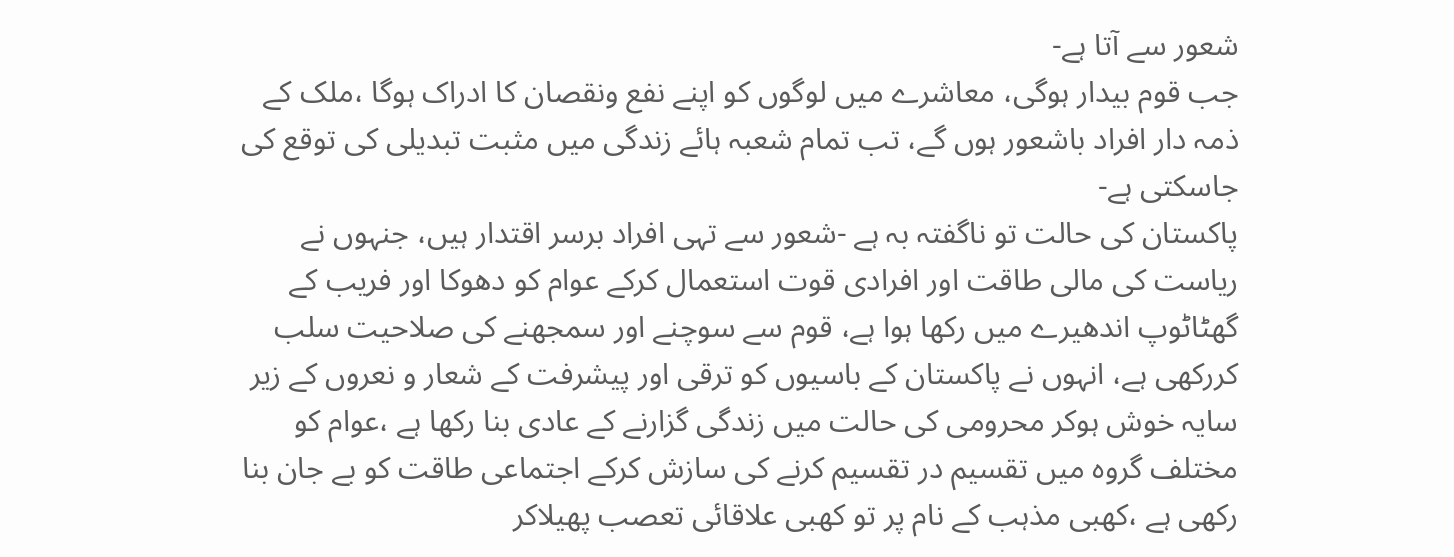شعور سے آتا ہے-
جب قوم بیدار ہوگی، معاشرے میں لوگوں کو اپنے نفع ونقصان کا ادراک ہوگا ،ملک کے ذمہ دار افراد باشعور ہوں گے، تب تمام شعبہ ہائے زندگی میں مثبت تبدیلی کی توقع کی جاسکتی ہے-
پاکستان کی حالت تو ناگفتہ بہ ہے -شعور سے تہی افراد برسر اقتدار ہیں، جنہوں نے ریاست کی مالی طاقت اور افرادی قوت استعمال کرکے عوام کو دهوکا اور فریب کے گهٹاٹوپ اندهیرے میں رکها ہوا ہے، قوم سے سوچنے اور سمجهنے کی صلاحیت سلب کررکهی ہے، انہوں نے پاکستان کے باسیوں کو ترقی اور پیشرفت کے شعار و نعروں کے زیر سایہ خوش ہوکر محرومی کی حالت میں زندگی گزارنے کے عادی بنا رکها ہے ،عوام کو مختلف گروہ میں تقسیم در تقسیم کرنے کی سازش کرکے اجتماعی طاقت کو بے جان بنا رکهی ہے ،کهبی مذہب کے نام پر تو کهبی علاقائی تعصب پهیلاکر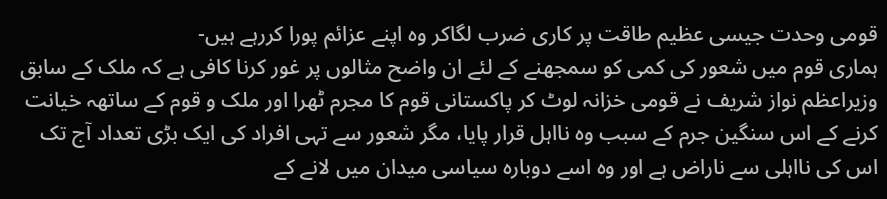قومی وحدت جیسی عظیم طاقت پر کاری ضرب لگاکر وہ اپنے عزائم پورا کررہے ہیں-
ہماری قوم میں شعور کی کمی کو سمجهنے کے لئے ان واضح مثالوں پر غور کرنا کافی ہے کہ ملک کے سابق وزیراعظم نواز شریف نے قومی خزانہ لوٹ کر پاکستانی قوم کا مجرم ٹهرا اور ملک و قوم کے ساتهہ خیانت کرنے کے اس سنگین جرم کے سبب وہ نااہل قرار پایا، مگر شعور سے تہی افراد کی ایک بڑی تعداد آج تک اس کی نااہلی سے ناراض ہے اور وہ اسے دوبارہ سیاسی میدان میں لانے کے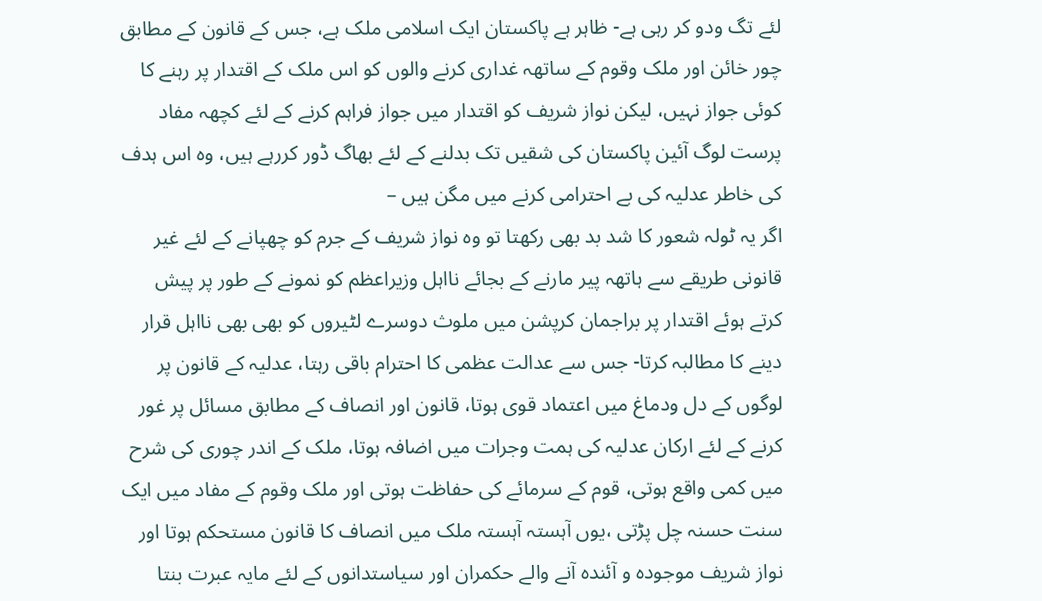لئے تگ ودو کر رہی ہے- ظاہر ہے پاکستان ایک اسلامی ملک ہے، جس کے قانون کے مطابق چور خائن اور ملک وقوم کے ساتهہ غداری کرنے والوں کو اس ملک کے اقتدار پر رہنے کا کوئی جواز نہیں، لیکن نواز شریف کو اقتدار میں جواز فراہم کرنے کے لئے کچهہ مفاد پرست لوگ آئین پاکستان کی شقیں تک بدلنے کے لئے بهاگ ڈور کررہے ہیں، وہ اس ہدف کی خاطر عدلیہ کی بے احترامی کرنے میں مگن ہیں –
اگر یہ ٹولہ شعور کا شد بد بهی رکهتا تو وہ نواز شریف کے جرم کو چهپانے کے لئے غیر قانونی طریقے سے ہاتهہ پیر مارنے کے بجائے نااہل وزیراعظم کو نمونے کے طور پر پیش کرتے ہوئے اقتدار پر براجمان کرپشن میں ملوث دوسرے لٹیروں کو بهی بهی نااہل قرار دینے کا مطالبہ کرتا- جس سے عدالت عظمی کا احترام باقی رہتا، عدلیہ کے قانون پر لوگوں کے دل ودماغ میں اعتماد قوی ہوتا، قانون اور انصاف کے مطابق مسائل پر غور کرنے کے لئے ارکان عدلیہ کی ہمت وجرات میں اضافہ ہوتا، ملک کے اندر چوری کی شرح میں کمی واقع ہوتی، قوم کے سرمائے کی حفاظت ہوتی اور ملک وقوم کے مفاد میں ایک سنت حسنہ چل پڑتی ،یوں آہستہ آہستہ ملک میں انصاف کا قانون مستحکم ہوتا اور نواز شریف موجودہ و آئندہ آنے والے حکمران اور سیاستدانوں کے لئے مایہ عبرت بنتا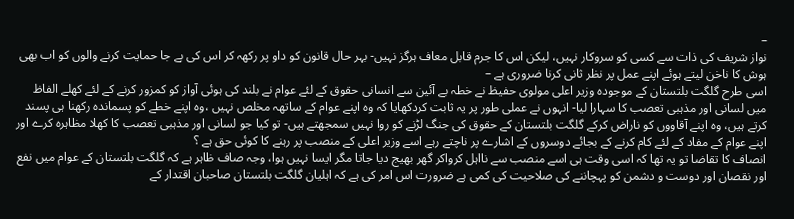–
نواز شریف کی ذات سے کسی کو سروکار نہیں، لیکن اس کا جرم قابل معاف ہرگز نہیں- بہر حال قانون کو داو پر رکهہ کر اس کی بے جا حمایت کرنے والوں کو اب بهی ہوش کا ناخن لیتے ہوئے اپنے عمل پر نظر ثانی کرنا ضروری ہے –
اسی طرح گلگت بلتستان کے موجودہ وزیر اعلی مولوی حفیظ نے خطہ بے آئین سے انسانی حقوق کے لئے عوام نے بلند کی ہوئی آواز کو کمزور کرنے کے لئے کهلے الفاظ میں لسانی اور مذہبی تعصب کا سہارا لیا- انہوں نے عملی طور پر یہ ثابت کردکهایا کہ وہ اپنے عوام کے ساتهہ مخلص نہیں ،وہ اپنے خطے کو پسماندہ رکهنا ہی پسند کرتے ہیں، وہ اپنے آقاووں کو ناراض کرکے گلگت بلتستان کے حقوق کی جنگ لڑنے کو روا نہیں سمجهتے ہیں- تو کیا جو لسانی اور مذہبی تعصب کا کهلا مظاہرہ کرے اور اپنے عوام کے مفاد کے لئے کام کرنے کے بجائے دوسروں کے اشارے پر ناچتے رہے اسے وزیر اعلی کے منصب پر رہنے کا کوئی حق ہے ؟
انصاف کا تقاضا تو یہ تها کہ اسی وقت ہی اسے منصب سے نااہل کرواکر گهر بهیج دیا جاتا مگر ایسا نہیں ہوا، وجہ صاف ظاہر ہے کہ گلگت بلتستان کے عوام میں نفع اور نقصان اور دوست و دشمن کو پہچاننے کی صلاحیت کی کمی ہے ضرورت اس امر کی ہے کہ اہلیان گلگت بلتستان صاحبان اقتدار کے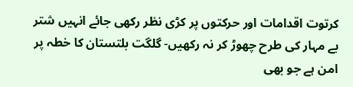کرتوت اقدامات اور حرکتوں پر کڑی نظر رکهی جائے انہیں شتر بے مہار کی طرح چهوڑ کر نہ رکهیں- گلگت بلتستان کا خطہ پر امن ہے جو بهی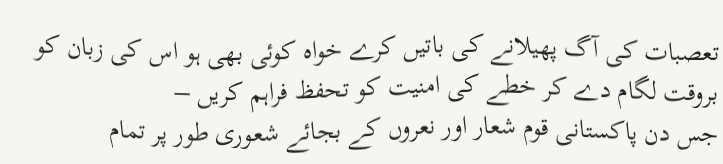تعصبات کی آگ پهیلانے کی باتیں کرے خواہ کوئی بهی ہو اس کی زبان کو بروقت لگام دے کر خطے کی امنیت کو تحفظ فراہم کریں –
جس دن پاکستانی قوم شعار اور نعروں کے بجائے شعوری طور پر تمام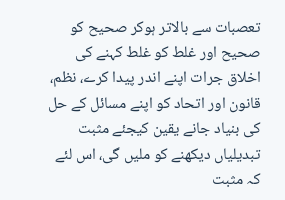تعصبات سے بالاتر ہوکر صحیح کو صحیح اور غلط کو غلط کہنے کی اخلاق جرات اپنے اندر پیدا کرے، نظم، قانون اور اتحاد کو اپنے مسائل کے حل کی بنیاد جانے یقین کیجئے مثبت تبدیلیاں دیکهنے کو ملیں گی، اس لئے کہ مثبت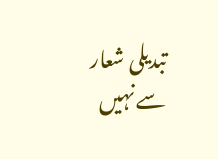تبدیلی شعار سے نہیں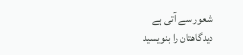شعور سے آتی ہے
دیدگاهتان را بنویسید